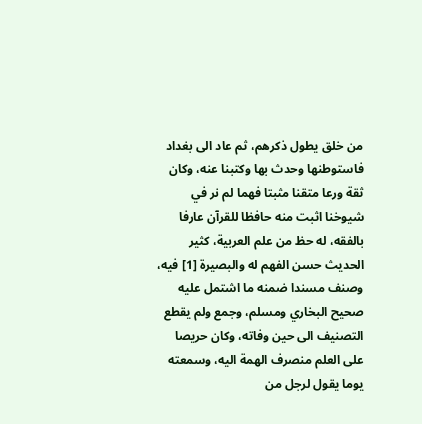من خلق يطول ذكرهم، ثم عاد الى بغداد فاستوطنها وحدث بها وكتبنا عنه، وكان ثقة ورعا متقنا مثبتا فهما لم نر في شيوخنا اثبت منه حافظا للقرآن عارفا بالفقه، له حظ من علم العربية، كثير الحديث حسن الفهم له والبصيرة [1] فيه، وصنف مسندا ضمنه ما اشتمل عليه صحيح البخاري ومسلم، وجمع ولم يقطع التصنيف الى حين وفاته، وكان حريصا على العلم منصرف الهمة اليه، وسمعته يوما يقول لرجل من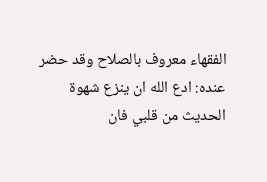الفقهاء معروف بالصلاح وقد حضر عنده: ادع الله ان ينزع شهوة الحديث من قلبي فان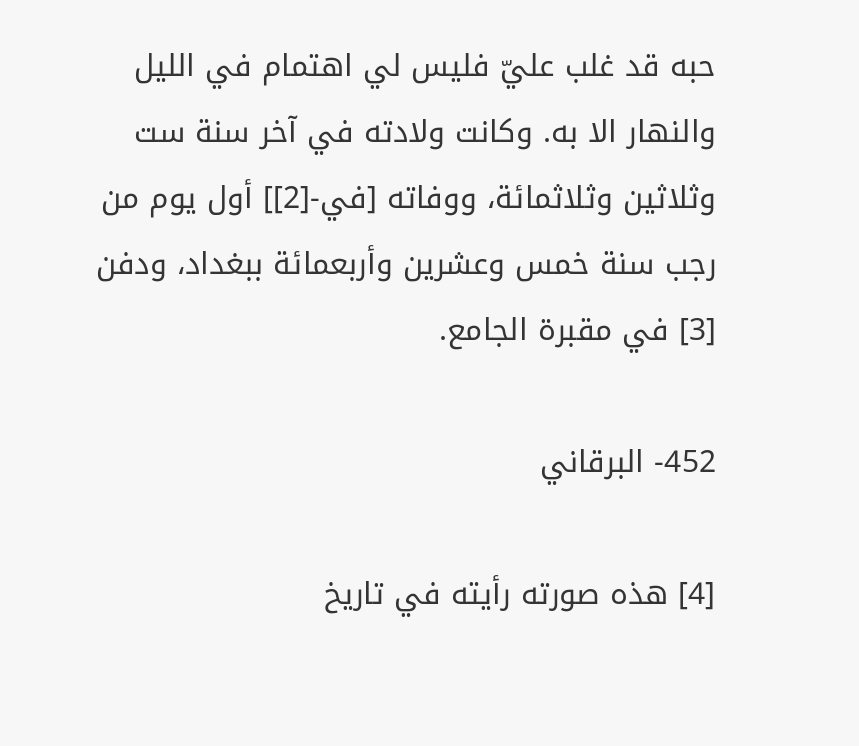حبه قد غلب عليّ فليس لي اهتمام في الليل والنهار الا به. وكانت ولادته في آخر سنة ست وثلاثين وثلاثمائة، ووفاته [في-[2]] أول يوم من رجب سنة خمس وعشرين وأربعمائة ببغداد، ودفن [3] في مقبرة الجامع.

452- البرقاني

[4] هذه صورته رأيته في تاريخ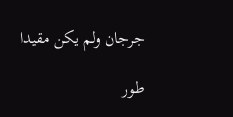جرجان ولم يكن مقيدا

طور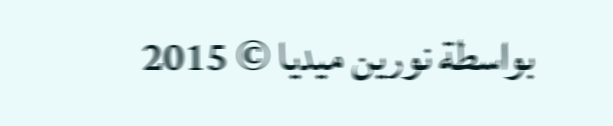بواسطة نورين ميديا © 2015